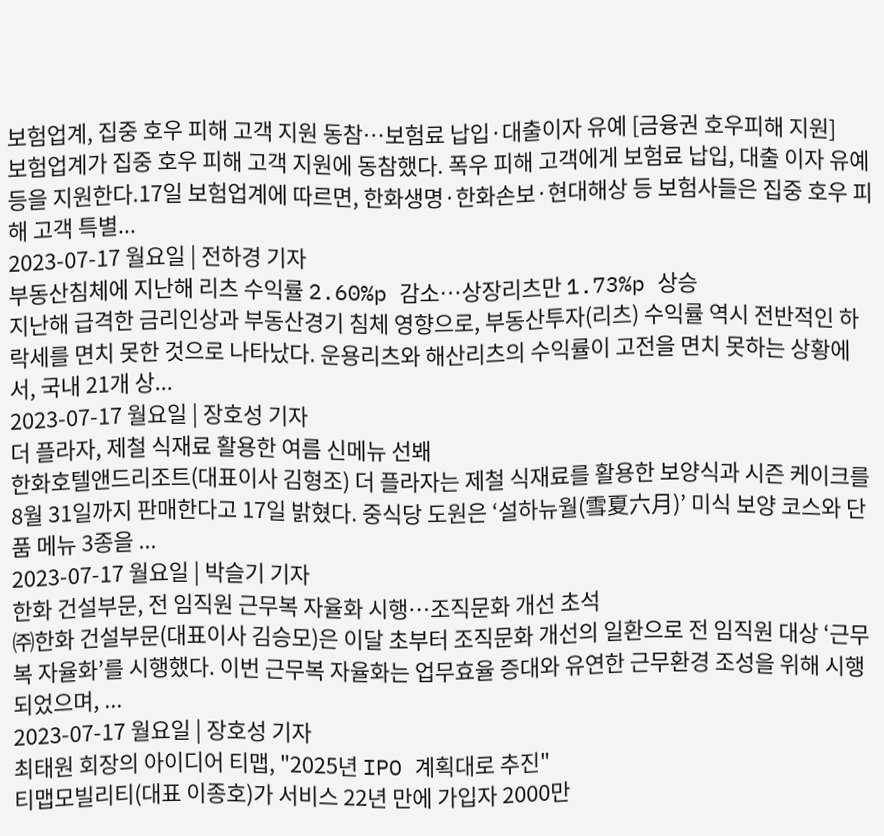보험업계, 집중 호우 피해 고객 지원 동참…보험료 납입·대출이자 유예 [금융권 호우피해 지원]
보험업계가 집중 호우 피해 고객 지원에 동참했다. 폭우 피해 고객에게 보험료 납입, 대출 이자 유예 등을 지원한다.17일 보험업계에 따르면, 한화생명·한화손보·현대해상 등 보험사들은 집중 호우 피해 고객 특별...
2023-07-17 월요일 | 전하경 기자
부동산침체에 지난해 리츠 수익률 2.60%p 감소…상장리츠만 1.73%p 상승
지난해 급격한 금리인상과 부동산경기 침체 영향으로, 부동산투자(리츠) 수익률 역시 전반적인 하락세를 면치 못한 것으로 나타났다. 운용리츠와 해산리츠의 수익률이 고전을 면치 못하는 상황에서, 국내 21개 상...
2023-07-17 월요일 | 장호성 기자
더 플라자, 제철 식재료 활용한 여름 신메뉴 선봬
한화호텔앤드리조트(대표이사 김형조) 더 플라자는 제철 식재료를 활용한 보양식과 시즌 케이크를 8월 31일까지 판매한다고 17일 밝혔다. 중식당 도원은 ‘설하뉴월(雪夏六月)’ 미식 보양 코스와 단품 메뉴 3종을 ...
2023-07-17 월요일 | 박슬기 기자
한화 건설부문, 전 임직원 근무복 자율화 시행…조직문화 개선 초석
㈜한화 건설부문(대표이사 김승모)은 이달 초부터 조직문화 개선의 일환으로 전 임직원 대상 ‘근무복 자율화’를 시행했다. 이번 근무복 자율화는 업무효율 증대와 유연한 근무환경 조성을 위해 시행되었으며, ...
2023-07-17 월요일 | 장호성 기자
최태원 회장의 아이디어 티맵, "2025년 IPO 계획대로 추진"
티맵모빌리티(대표 이종호)가 서비스 22년 만에 가입자 2000만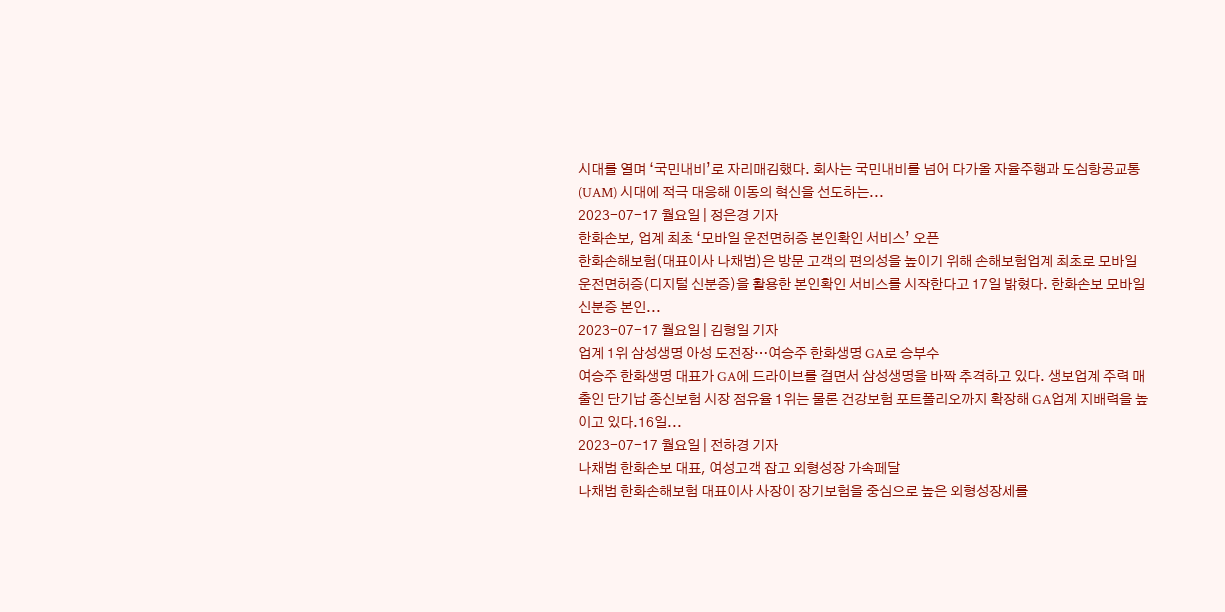시대를 열며 ‘국민내비’로 자리매김했다. 회사는 국민내비를 넘어 다가올 자율주행과 도심항공교통(UAM) 시대에 적극 대응해 이동의 혁신을 선도하는...
2023-07-17 월요일 | 정은경 기자
한화손보, 업계 최초 ‘모바일 운전면허증 본인확인 서비스’ 오픈
한화손해보험(대표이사 나채범)은 방문 고객의 편의성을 높이기 위해 손해보험업계 최초로 모바일 운전면허증(디지털 신분증)을 활용한 본인확인 서비스를 시작한다고 17일 밝혔다. 한화손보 모바일 신분증 본인...
2023-07-17 월요일 | 김형일 기자
업계 1위 삼성생명 아성 도전장…여승주 한화생명 GA로 승부수
여승주 한화생명 대표가 GA에 드라이브를 걸면서 삼성생명을 바짝 추격하고 있다. 생보업계 주력 매출인 단기납 종신보험 시장 점유율 1위는 물론 건강보험 포트폴리오까지 확장해 GA업계 지배력을 높이고 있다.16일...
2023-07-17 월요일 | 전하경 기자
나채범 한화손보 대표, 여성고객 잡고 외형성장 가속페달
나채범 한화손해보험 대표이사 사장이 장기보험을 중심으로 높은 외형성장세를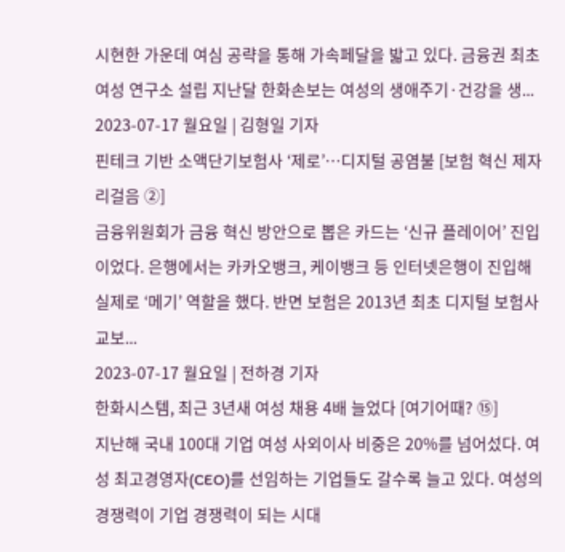시현한 가운데 여심 공략을 통해 가속페달을 밟고 있다. 금융권 최초 여성 연구소 설립 지난달 한화손보는 여성의 생애주기·건강을 생...
2023-07-17 월요일 | 김형일 기자
핀테크 기반 소액단기보험사 ‘제로’…디지털 공염불 [보험 혁신 제자리걸음 ②]
금융위원회가 금융 혁신 방안으로 뽑은 카드는 ‘신규 플레이어’ 진입이었다. 은행에서는 카카오뱅크, 케이뱅크 등 인터넷은행이 진입해 실제로 ‘메기’ 역할을 했다. 반면 보험은 2013년 최초 디지털 보험사 교보...
2023-07-17 월요일 | 전하경 기자
한화시스템, 최근 3년새 여성 채용 4배 늘었다 [여기어때? ⑮]
지난해 국내 100대 기업 여성 사외이사 비중은 20%를 넘어섰다. 여성 최고경영자(CEO)를 선임하는 기업들도 갈수록 늘고 있다. 여성의 경쟁력이 기업 경쟁력이 되는 시대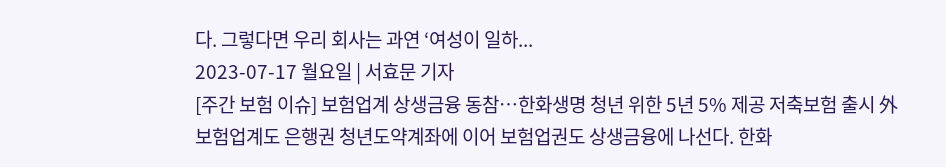다. 그렇다면 우리 회사는 과연 ‘여성이 일하...
2023-07-17 월요일 | 서효문 기자
[주간 보험 이슈] 보험업계 상생금융 동참…한화생명 청년 위한 5년 5% 제공 저축보험 출시 外
보험업계도 은행권 청년도약계좌에 이어 보험업권도 상생금융에 나선다. 한화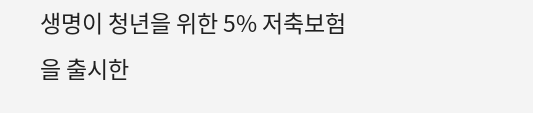생명이 청년을 위한 5% 저축보험을 출시한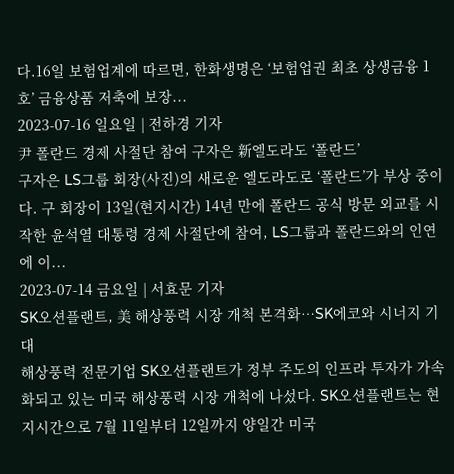다.16일 보험업계에 따르면, 한화생명은 ‘보험업권 최초 상생금융 1호’ 금융상품 저축에 보장...
2023-07-16 일요일 | 전하경 기자
尹 폴란드 경제 사절단 참여 구자은 新엘도라도 ‘폴란드’
구자은 LS그룹 회장(사진)의 새로운 엘도라도로 ‘폴란드’가 부상 중이다. 구 회장이 13일(현지시간) 14년 만에 폴란드 공식 방문 외교를 시작한 윤석열 대통령 경제 사절단에 참여, LS그룹과 폴란드와의 인연에 이...
2023-07-14 금요일 | 서효문 기자
SK오션플랜트, 美 해상풍력 시장 개척 본격화…SK에코와 시너지 기대
해상풍력 전문기업 SK오션플랜트가 정부 주도의 인프라 투자가 가속화되고 있는 미국 해상풍력 시장 개척에 나섰다. SK오션플랜트는 현지시간으로 7월 11일부터 12일까지 양일간 미국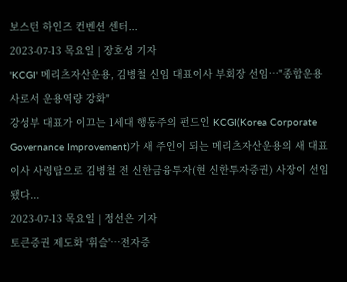보스턴 하인즈 컨벤션 센터...
2023-07-13 목요일 | 장호성 기자
'KCGI' 메리츠자산운용, 김병철 신임 대표이사 부회장 선임…"종합운용사로서 운용역량 강화"
강성부 대표가 이끄는 1세대 행동주의 펀드인 KCGI(Korea Corporate Governance Improvement)가 새 주인이 되는 메리츠자산운용의 새 대표이사 사령탑으로 김병철 전 신한금융투자(현 신한투자증권) 사장이 선임됐다...
2023-07-13 목요일 | 정선은 기자
토큰증권 제도화 '휘슬'…전자증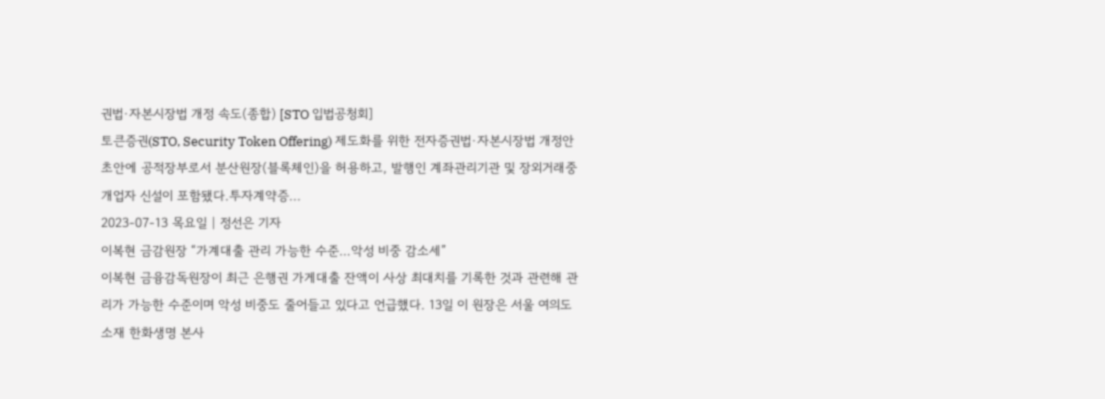권법·자본시장법 개정 속도(종합) [STO 입법공청회]
토큰증권(STO, Security Token Offering) 제도화를 위한 전자증권법·자본시장법 개정안 초안에 공적장부로서 분산원장(블록체인)을 허용하고, 발행인 계좌관리기관 및 장외거래중개업자 신설이 포함됐다.투자계약증...
2023-07-13 목요일 | 정선은 기자
이복현 금감원장 “가계대출 관리 가능한 수준…악성 비중 감소세”
이복현 금융감독원장이 최근 은행권 가게대출 잔액이 사상 최대치를 기록한 것과 관련해 관리가 가능한 수준이며 악성 비중도 줄어들고 있다고 언급했다. 13일 이 원장은 서울 여의도 소재 한화생명 본사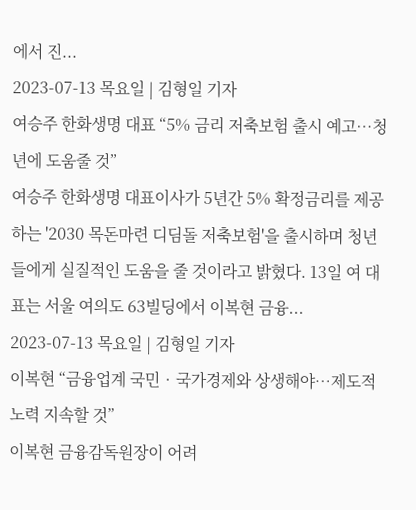에서 진...
2023-07-13 목요일 | 김형일 기자
여승주 한화생명 대표 “5% 금리 저축보험 출시 예고…청년에 도움줄 것”
여승주 한화생명 대표이사가 5년간 5% 확정금리를 제공하는 '2030 목돈마련 디딤돌 저축보험'을 출시하며 청년들에게 실질적인 도움을 줄 것이라고 밝혔다. 13일 여 대표는 서울 여의도 63빌딩에서 이복현 금융...
2023-07-13 목요일 | 김형일 기자
이복현 “금융업계 국민‧국가경제와 상생해야…제도적 노력 지속할 것”
이복현 금융감독원장이 어려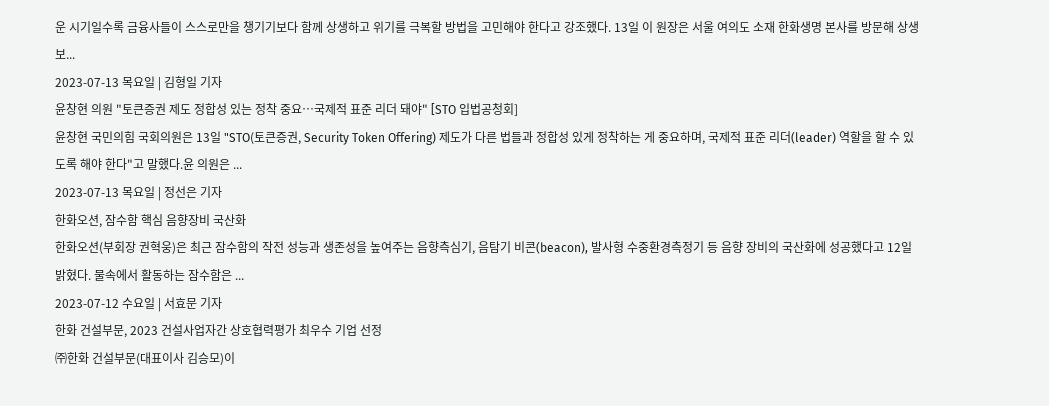운 시기일수록 금융사들이 스스로만을 챙기기보다 함께 상생하고 위기를 극복할 방법을 고민해야 한다고 강조했다. 13일 이 원장은 서울 여의도 소재 한화생명 본사를 방문해 상생 보...
2023-07-13 목요일 | 김형일 기자
윤창현 의원 "토큰증권 제도 정합성 있는 정착 중요…국제적 표준 리더 돼야" [STO 입법공청회]
윤창현 국민의힘 국회의원은 13일 "STO(토큰증권, Security Token Offering) 제도가 다른 법들과 정합성 있게 정착하는 게 중요하며, 국제적 표준 리더(leader) 역할을 할 수 있도록 해야 한다"고 말했다.윤 의원은 ...
2023-07-13 목요일 | 정선은 기자
한화오션, 잠수함 핵심 음향장비 국산화
한화오션(부회장 권혁웅)은 최근 잠수함의 작전 성능과 생존성을 높여주는 음향측심기, 음탐기 비콘(beacon), 발사형 수중환경측정기 등 음향 장비의 국산화에 성공했다고 12일 밝혔다. 물속에서 활동하는 잠수함은 ...
2023-07-12 수요일 | 서효문 기자
한화 건설부문, 2023 건설사업자간 상호협력평가 최우수 기업 선정
㈜한화 건설부문(대표이사 김승모)이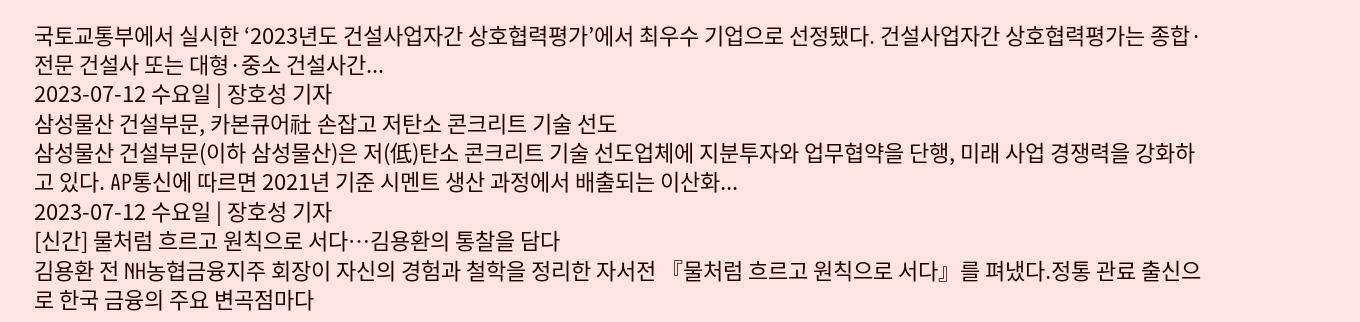국토교통부에서 실시한 ‘2023년도 건설사업자간 상호협력평가’에서 최우수 기업으로 선정됐다. 건설사업자간 상호협력평가는 종합·전문 건설사 또는 대형·중소 건설사간...
2023-07-12 수요일 | 장호성 기자
삼성물산 건설부문, 카본큐어社 손잡고 저탄소 콘크리트 기술 선도
삼성물산 건설부문(이하 삼성물산)은 저(低)탄소 콘크리트 기술 선도업체에 지분투자와 업무협약을 단행, 미래 사업 경쟁력을 강화하고 있다. AP통신에 따르면 2021년 기준 시멘트 생산 과정에서 배출되는 이산화...
2023-07-12 수요일 | 장호성 기자
[신간] 물처럼 흐르고 원칙으로 서다…김용환의 통찰을 담다
김용환 전 NH농협금융지주 회장이 자신의 경험과 철학을 정리한 자서전 『물처럼 흐르고 원칙으로 서다』를 펴냈다.정통 관료 출신으로 한국 금융의 주요 변곡점마다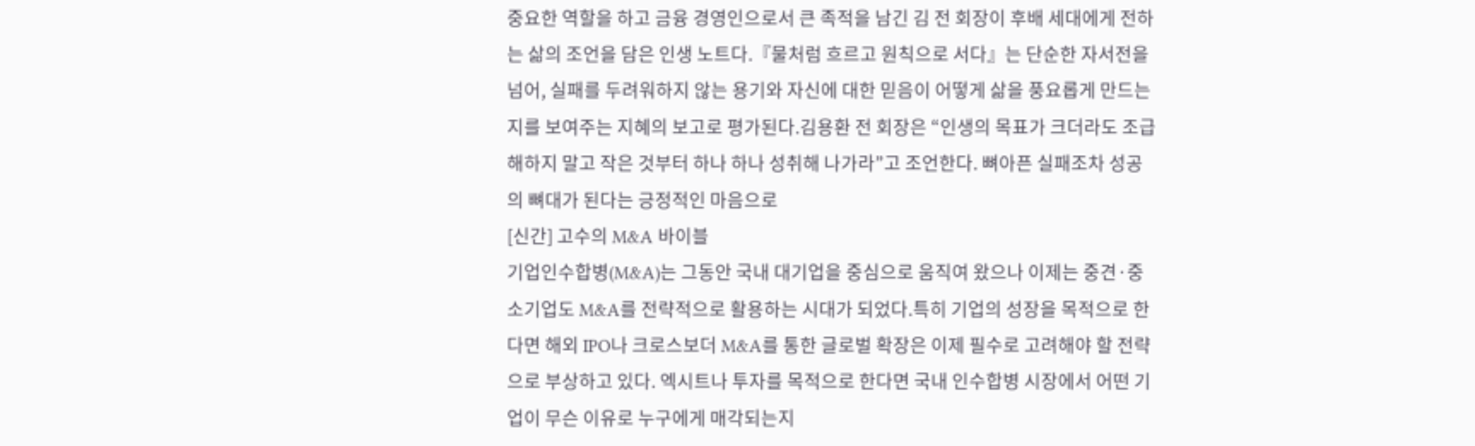중요한 역할을 하고 금융 경영인으로서 큰 족적을 남긴 김 전 회장이 후배 세대에게 전하는 삶의 조언을 담은 인생 노트다.『물처럼 흐르고 원칙으로 서다』는 단순한 자서전을 넘어, 실패를 두려워하지 않는 용기와 자신에 대한 믿음이 어떻게 삶을 풍요롭게 만드는지를 보여주는 지혜의 보고로 평가된다.김용환 전 회장은 “인생의 목표가 크더라도 조급해하지 말고 작은 것부터 하나 하나 성취해 나가라”고 조언한다. 뼈아픈 실패조차 성공의 뼈대가 된다는 긍정적인 마음으로
[신간] 고수의 M&A 바이블
기업인수합병(M&A)는 그동안 국내 대기업을 중심으로 움직여 왔으나 이제는 중견·중소기업도 M&A를 전략적으로 활용하는 시대가 되었다.특히 기업의 성장을 목적으로 한다면 해외 IPO나 크로스보더 M&A를 통한 글로벌 확장은 이제 필수로 고려해야 할 전략으로 부상하고 있다. 엑시트나 투자를 목적으로 한다면 국내 인수합병 시장에서 어떤 기업이 무슨 이유로 누구에게 매각되는지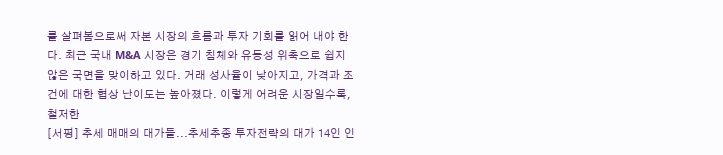를 살펴봄으로써 자본 시장의 흐름과 투자 기회를 읽어 내야 한다. 최근 국내 M&A 시장은 경기 침체와 유동성 위축으로 쉽지 않은 국면을 맞이하고 있다. 거래 성사율이 낮아지고, 가격과 조건에 대한 협상 난이도는 높아졌다. 이렇게 어려운 시장일수록, 철저한
[서평] 추세 매매의 대가들...추세추종 투자전략의 대가 14인 인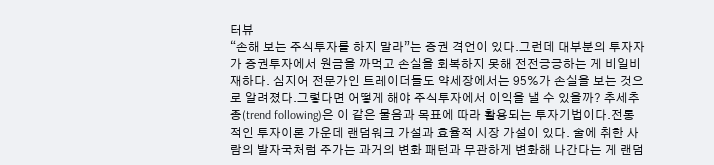터뷰
“손해 보는 주식투자를 하지 말라”는 증권 격언이 있다.그런데 대부분의 투자자가 증권투자에서 원금을 까먹고 손실을 회복하지 못해 전전긍긍하는 게 비일비재하다. 심지어 전문가인 트레이더들도 약세장에서는 95%가 손실을 보는 것으로 알려졌다.그렇다면 어떻게 해야 주식투자에서 이익을 낼 수 있을까? 추세추종(trend following)은 이 같은 물음과 목표에 따라 활용되는 투자기법이다.전통적인 투자이론 가운데 랜덤워크 가설과 효율적 시장 가설이 있다. 술에 취한 사람의 발자국처럼 주가는 과거의 변화 패턴과 무관하게 변화해 나간다는 게 랜덤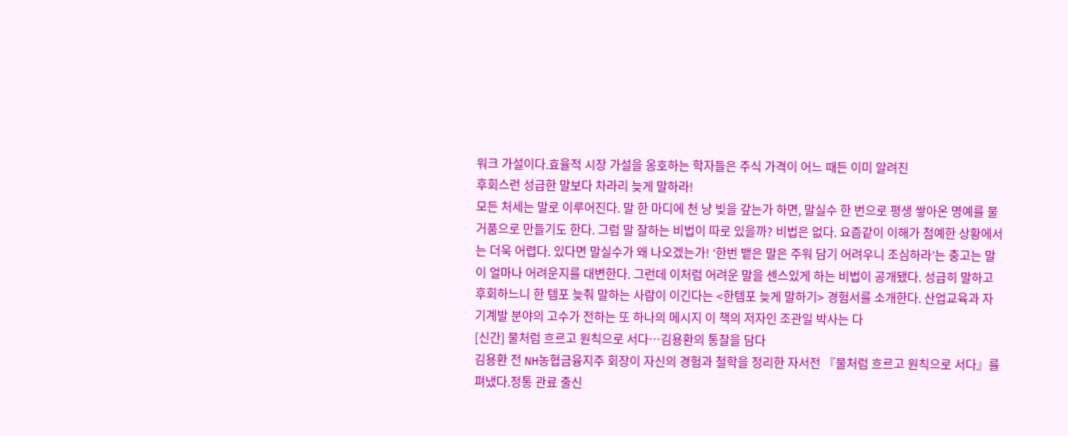워크 가설이다.효율적 시장 가설을 옹호하는 학자들은 주식 가격이 어느 때든 이미 알려진
후회스런 성급한 말보다 차라리 늦게 말하라!
모든 처세는 말로 이루어진다. 말 한 마디에 천 냥 빚을 갚는가 하면, 말실수 한 번으로 평생 쌓아온 명예를 물거품으로 만들기도 한다. 그럼 말 잘하는 비법이 따로 있을까? 비법은 없다. 요즘같이 이해가 첨예한 상황에서는 더욱 어렵다. 있다면 말실수가 왜 나오겠는가! ‘한번 뱉은 말은 주워 담기 어려우니 조심하라’는 충고는 말이 얼마나 어려운지를 대변한다. 그런데 이처럼 어려운 말을 센스있게 하는 비법이 공개됐다. 성급히 말하고 후회하느니 한 템포 늦춰 말하는 사람이 이긴다는 <한템포 늦게 말하기> 경험서를 소개한다. 산업교육과 자기계발 분야의 고수가 전하는 또 하나의 메시지 이 책의 저자인 조관일 박사는 다
[신간] 물처럼 흐르고 원칙으로 서다…김용환의 통찰을 담다
김용환 전 NH농협금융지주 회장이 자신의 경험과 철학을 정리한 자서전 『물처럼 흐르고 원칙으로 서다』를 펴냈다.정통 관료 출신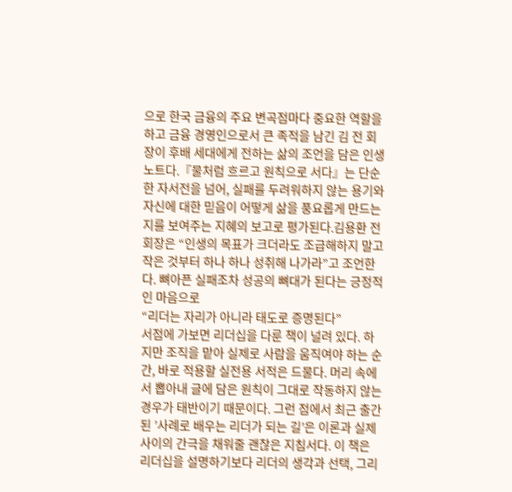으로 한국 금융의 주요 변곡점마다 중요한 역할을 하고 금융 경영인으로서 큰 족적을 남긴 김 전 회장이 후배 세대에게 전하는 삶의 조언을 담은 인생 노트다.『물처럼 흐르고 원칙으로 서다』는 단순한 자서전을 넘어, 실패를 두려워하지 않는 용기와 자신에 대한 믿음이 어떻게 삶을 풍요롭게 만드는지를 보여주는 지혜의 보고로 평가된다.김용환 전 회장은 “인생의 목표가 크더라도 조급해하지 말고 작은 것부터 하나 하나 성취해 나가라”고 조언한다. 뼈아픈 실패조차 성공의 뼈대가 된다는 긍정적인 마음으로
“리더는 자리가 아니라 태도로 증명된다”
서점에 가보면 리더십을 다룬 책이 널려 있다. 하지만 조직을 맡아 실제로 사람을 움직여야 하는 순간, 바로 적용할 실전용 서적은 드물다. 머리 속에서 뽑아내 글에 담은 원칙이 그대로 작동하지 않는 경우가 태반이기 때문이다. 그런 점에서 최근 출간된 ’사례로 배우는 리더가 되는 길’은 이론과 실제 사이의 간극을 채워줄 괜찮은 지침서다. 이 책은 리더십을 설명하기보다 리더의 생각과 선택, 그리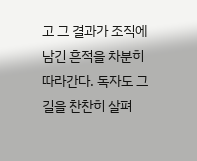고 그 결과가 조직에 남긴 흔적을 차분히 따라간다. 독자도 그 길을 찬찬히 살펴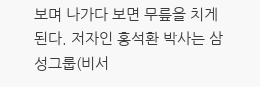보며 나가다 보면 무릎을 치게 된다. 저자인 홍석환 박사는 삼성그룹(비서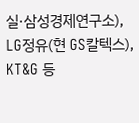실·삼성경제연구소), LG정유(현 GS칼텍스), KT&G 등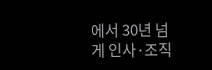에서 30년 넘게 인사·조직